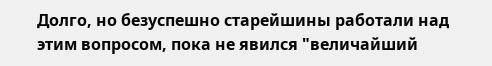Долго, но безуспешно старейшины работали над этим вопросом, пока не явился "величайший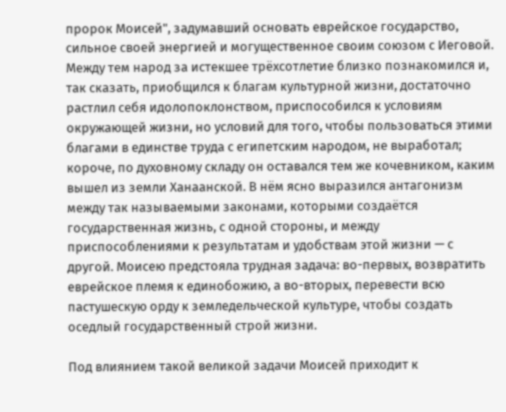пророк Моисей", задумавший основать еврейское государство, сильное своей энергией и могущественное своим союзом с Иеговой. Между тем народ за истекшее трёхсотлетие близко познакомился и, так сказать, приобщился к благам культурной жизни, достаточно растлил себя идолопоклонством, приспособился к условиям окружающей жизни, но условий для того, чтобы пользоваться этими благами в единстве труда с египетским народом, не выработал; короче, по духовному складу он оставался тем же кочевником, каким вышел из земли Ханаанской. В нём ясно выразился антагонизм между так называемыми законами, которыми создаётся государственная жизнь, с одной стороны, и между приспособлениями к результатам и удобствам этой жизни — с другой. Моисею предстояла трудная задача: во-первых, возвратить еврейское племя к единобожию, а во-вторых, перевести всю пастушескую орду к земледельческой культуре, чтобы создать оседлый государственный строй жизни.

Под влиянием такой великой задачи Моисей приходит к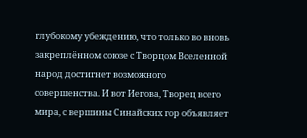глубокому убеждению, что только во вновь закреплённом союзе с Творцом Вселенной народ достигнет возможного совершенства. И вот Иегова, Творец всего мира, с вершины Синайских гор объявляет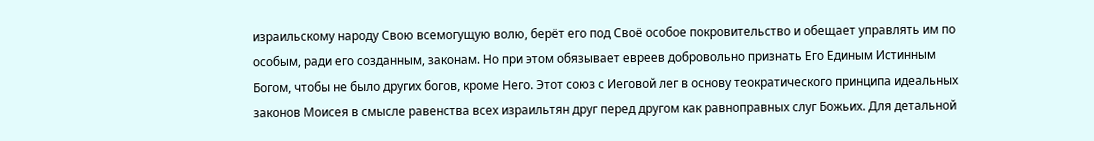израильскому народу Свою всемогущую волю, берёт его под Своё особое покровительство и обещает управлять им по особым, ради его созданным, законам. Но при этом обязывает евреев добровольно признать Его Единым Истинным Богом, чтобы не было других богов, кроме Него. Этот союз с Иеговой лег в основу теократического принципа идеальных законов Моисея в смысле равенства всех израильтян друг перед другом как равноправных слуг Божьих. Для детальной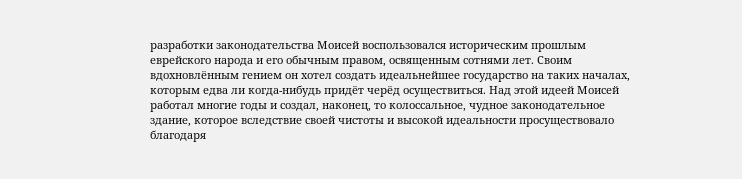разработки законодательства Моисей воспользовался историческим прошлым еврейского народа и его обычным правом, освященным сотнями лет. Своим вдохновлённым гением он хотел создать идеальнейшее государство на таких началах, которым едва ли когда-нибудь придёт черёд осуществиться. Над этой идеей Моисей работал многие годы и создал, наконец, то колоссальное, чудное законодательное здание, которое вследствие своей чистоты и высокой идеальности просуществовало благодаря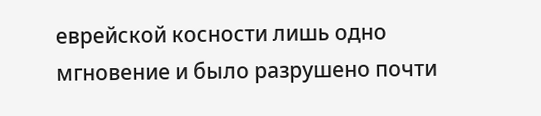еврейской косности лишь одно мгновение и было разрушено почти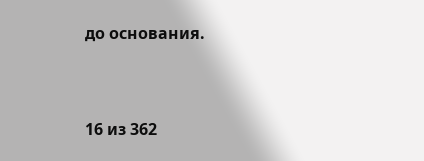до основания.



16 из 362